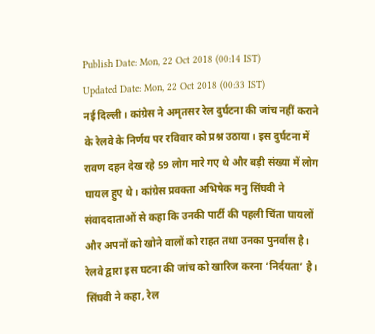Publish Date: Mon, 22 Oct 2018 (00:14 IST)
Updated Date: Mon, 22 Oct 2018 (00:33 IST)
नई दिल्ली। कांग्रेस ने अमृतसर रेल दुर्घटना की जांच नहीं कराने के रेलवे के निर्णय पर रविवार को प्रश्न उठाया। इस दुर्घटना में रावण दहन देख रहे 59 लोग मारे गए थे और बड़ी संख्या में लोग घायल हुए थे। कांग्रेस प्रवक्ता अभिषेक मनु सिंघवी ने संवाददाताओं से कहा कि उनकी पार्टी की पहली चिंता घायलों और अपनों को खोने वालों को राहत तथा उनका पुनर्वास है। रेलवे द्वारा इस घटना की जांच को खारिज करना ‘निर्दयता’ है।
सिंघवी ने कहा, रेल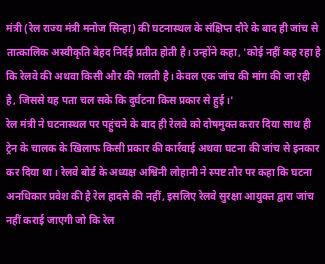मंत्री (रेल राज्य मंत्री मनोज सिन्हा) की घटनास्थल के संक्षिप्त दौरे के बाद ही जांच से तात्कालिक अस्वीकृति बेहद निर्दई प्रतीत होती है। उन्होंने कहा, 'कोई नहीं कह रहा है कि रेलवे की अथवा किसी और की गलती है। केवल एक जांच की मांग की जा रही है, जिससे यह पता चल सके कि दुर्घटना किस प्रकार से हुई।'
रेल मंत्री ने घटनास्थल पर पहुंचने के बाद ही रेलवे को दोषमुक्त करार दिया साथ ही ट्रेन के चालक के खिलाफ किसी प्रकार की कार्रवाई अथवा घटना की जांच से इनकार कर दिया था। रेलवे बोर्ड के अध्यक्ष अश्विनी लोहानी ने स्पष्ट तौर पर कहा कि घटना अनधिकार प्रवेश की है रेल हादसे की नहीं, इसलिए रेलवे सुरक्षा आयुक्त द्वारा जांच नहीं कराई जाएगी जो कि रेल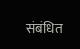संबंधित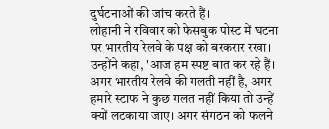दुर्घटनाओं की जांच करते हैं।
लोहानी ने रविवार को फेसबुक पोस्ट में घटना पर भारतीय रेलवे के पक्ष को बरकरार रखा। उन्होंने कहा, 'आज हम स्पष्ट बात कर रहे हैं। अगर भारतीय रेलवे की गलती नहीं है, अगर हमारे स्टाफ ने कुछ गलत नहीं किया तो उन्हें क्यों लटकाया जाए। अगर संगठन को फलने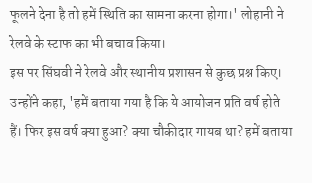फूलने देना है तो हमें स्थिति का सामना करना होगा।' लोहानी ने रेलवे के स्टाफ का भी बचाव किया।
इस पर सिंघवी ने रेलवे और स्थानीय प्रशासन से कुछ प्रश्न किए। उन्होंने कहा, 'हमें बताया गया है कि ये आयोजन प्रति वर्ष होते हैं। फिर इस वर्ष क्या हुआ? क्या चौकीदार गायब था? हमें बताया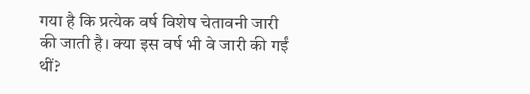गया है कि प्रत्येक वर्ष विशेष चेतावनी जारी की जाती है। क्या इस वर्ष भी वे जारी की गईं थीं?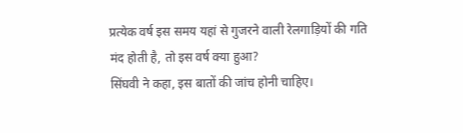प्रत्येक वर्ष इस समय यहां से गुजरने वाली रेलगाड़ियों की गति मंद होती है, तो इस वर्ष क्या हुआ?
सिंघवी ने कहा, इस बातों की जांच होनी चाहिए।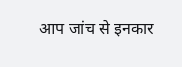आप जांच से इनकार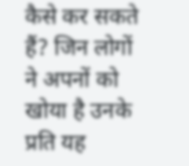कैसे कर सकते हैं? जिन लोगों ने अपनों को खोया है उनके प्रति यह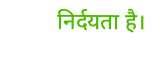निर्दयता है।